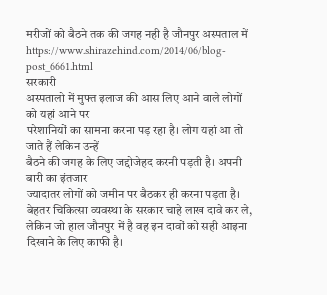मरीजों को बैठने तक की जगह नही है जौनपुर अस्पताल में
https://www.shirazehind.com/2014/06/blog-post_6661.html
सरकारी
अस्पतालो में मुफ्त इलाज की आस लिए आने वाले लोगों को यहां आने पर
परेशानियों का सामना करना पड़ रहा है। लोग यहां आ तो जाते हैं लेकिन उन्हें
बैठने की जगह के लिए जद्दोजेहद करनी पड़ती है। अपनी बारी का इंतजार
ज्यादातर लोगों को जमीन पर बैठकर ही करना पड़ता है।
बेहतर चिकित्सा व्यवस्था के सरकार चाहे लाख दावे कर ले, लेकिन जो हाल जौनपुर में है वह इन दावों को सही आइना दिखाने के लिए काफी है।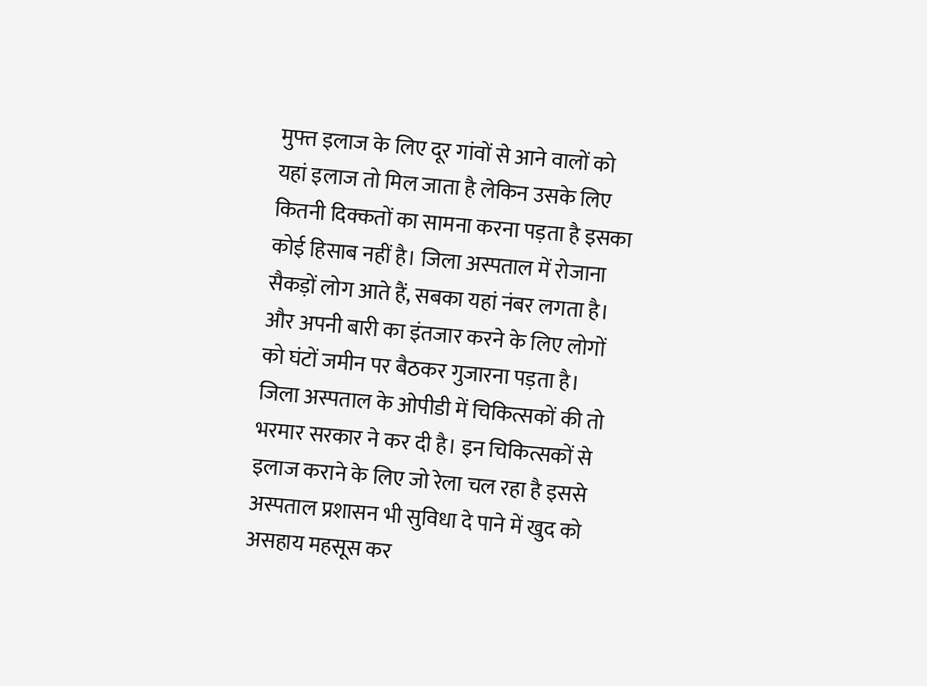मुफ्त इलाज के लिए दूर गांवों से आने वालों को यहां इलाज तो मिल जाता है लेकिन उसके लिए कितनी दिक्कतों का सामना करना पड़ता है इसका कोई हिसाब नहीं है। जिला अस्पताल में रोजाना सैकड़ों लोग आते हैं, सबका यहां नंबर लगता है। और अपनी बारी का इंतजार करने के लिए लोगों को घंटों जमीन पर बैठकर गुजारना पड़ता है।
जिला अस्पताल के ओपीडी में चिकित्सकों की तो भरमार सरकार ने कर दी है। इन चिकित्सकों से इलाज कराने के लिए जो रेला चल रहा है इससे अस्पताल प्रशासन भी सुविधा दे पाने में खुद को असहाय महसूस कर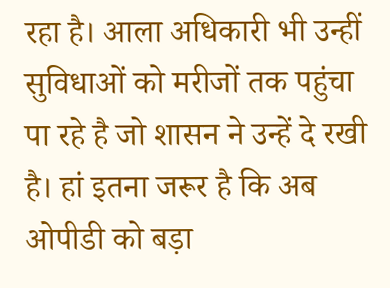रहा है। आला अधिकारी भी उन्हीं सुविधाओं को मरीजों तक पहुंचा पा रहे है जो शासन ने उन्हें दे रखी है। हां इतना जरूर है कि अब ओपीडी को बड़ा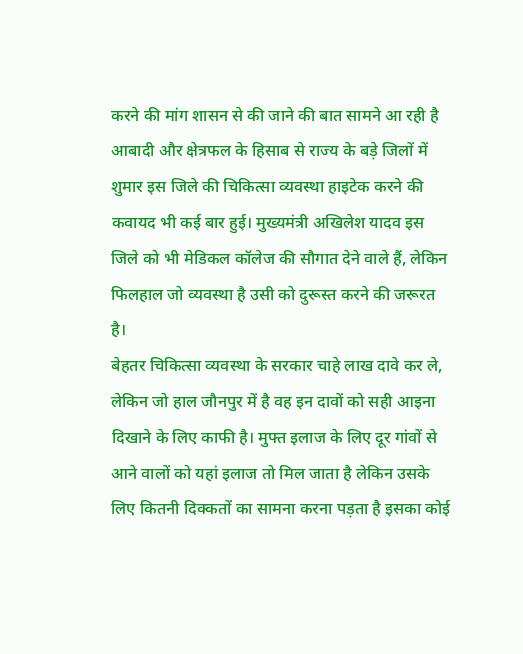करने की मांग शासन से की जाने की बात सामने आ रही है
आबादी और क्षेत्रफल के हिसाब से राज्य के बड़े जिलों में शुमार इस जिले की चिकित्सा व्यवस्था हाइटेक करने की कवायद भी कई बार हुई। मुख्यमंत्री अखिलेश यादव इस जिले को भी मेडिकल कॉलेज की सौगात देने वाले हैं, लेकिन फिलहाल जो व्यवस्था है उसी को दुरूस्त करने की जरूरत है।
बेहतर चिकित्सा व्यवस्था के सरकार चाहे लाख दावे कर ले, लेकिन जो हाल जौनपुर में है वह इन दावों को सही आइना दिखाने के लिए काफी है। मुफ्त इलाज के लिए दूर गांवों से आने वालों को यहां इलाज तो मिल जाता है लेकिन उसके लिए कितनी दिक्कतों का सामना करना पड़ता है इसका कोई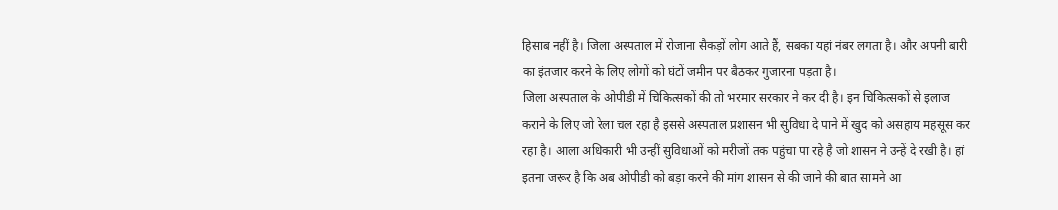हिसाब नहीं है। जिला अस्पताल में रोजाना सैकड़ों लोग आते हैं, सबका यहां नंबर लगता है। और अपनी बारी का इंतजार करने के लिए लोगों को घंटों जमीन पर बैठकर गुजारना पड़ता है।
जिला अस्पताल के ओपीडी में चिकित्सकों की तो भरमार सरकार ने कर दी है। इन चिकित्सकों से इलाज कराने के लिए जो रेला चल रहा है इससे अस्पताल प्रशासन भी सुविधा दे पाने में खुद को असहाय महसूस कर रहा है। आला अधिकारी भी उन्हीं सुविधाओं को मरीजों तक पहुंचा पा रहे है जो शासन ने उन्हें दे रखी है। हां इतना जरूर है कि अब ओपीडी को बड़ा करने की मांग शासन से की जाने की बात सामने आ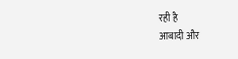रही है
आबादी और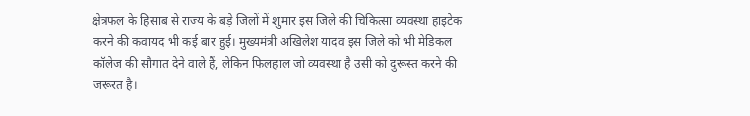क्षेत्रफल के हिसाब से राज्य के बड़े जिलों में शुमार इस जिले की चिकित्सा व्यवस्था हाइटेक करने की कवायद भी कई बार हुई। मुख्यमंत्री अखिलेश यादव इस जिले को भी मेडिकल कॉलेज की सौगात देने वाले हैं, लेकिन फिलहाल जो व्यवस्था है उसी को दुरूस्त करने की जरूरत है।